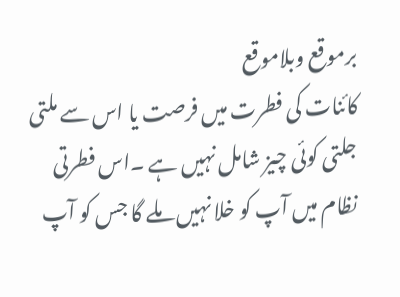برموقع وبلاموقع
کائنات کی فطرت میں فرصت یا اس سے ملتی جلتی کوئی چیز شامل نہیں ہے ۔اس فطرتی نظام میں آپ کو خلا نہیں ملے گا جس کو آپ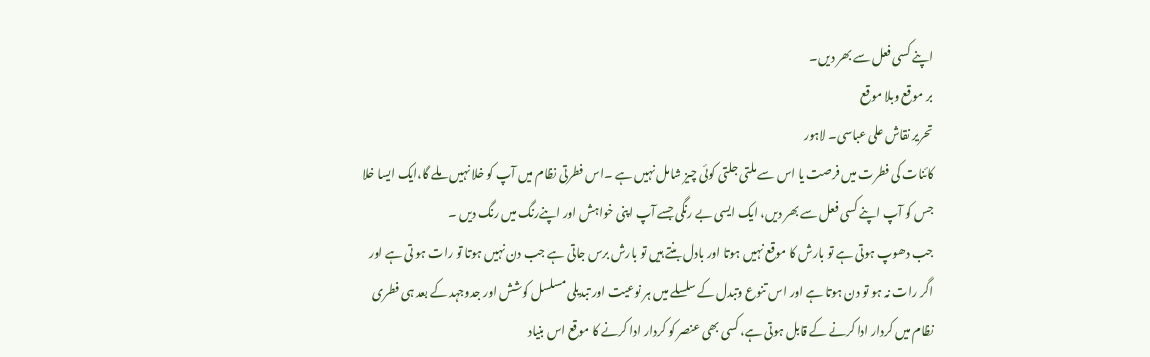اپنے کسی فعل سے بھر دیں۔
بر موقع وبلا موقع
تحریر نقاش علی عباسی۔ لاہور
کائنات کی فطرت میں فرصت یا اس سے ملتی جلتی کوئی چیز شامل نہیں ہے ۔اس فطرتی نظام میں آپ کو خلا نہیں ملے گا،ایک ایسا خلا جس کو آپ اپنے کسی فعل سے بھر دیں، ایک ایسی بے رنگی جسے آپ اپنی خواہش اور اپنےرنگ میں رنگ دیں ۔
جب دھوپ ہوتی ہے تو بارش کا موقع نہیں ہوتا اور بادل بنتے ہیں تو بارش برس جاتی ہے جب دن نہیں ہوتا تو رات ہو تی ہے اور اگر رات نہ ہو تو دن ہوتا ہے اور اس تنوع وتبدل کے سلسلے میں ہر نوعیت اور تبدیلی مسلسل کوشش اور جدوجہد کے بعد ہی فطری نظام میں کردار ادا کرنے کے قابل ہوتی ہے، کسی بھی عنصر کو کردار ادا کرنے کا موقع اس بنیاد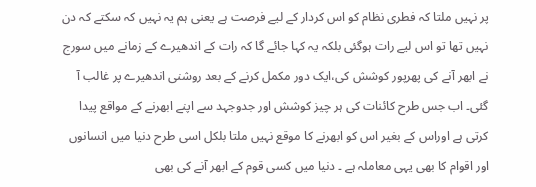پر نہیں ملتا کہ فطری نظام کو اس کردار کے لیے فرصت ہے یعنی ہم یہ نہیں کہ سکتے کہ دن نہیں تھا تو اس لیے رات ہوگئی بلکہ یہ کہا جائے گا کہ رات کے اندھیرے کے زمانے میں سورج نے ابھر آنے کی پھرپور کوشش کی،ایک دور مکمل کرنے کے بعد روشنی اندھیرے پر غالب آ گئی۔ اب جس طرح کائنات کی ہر چیز کوشش اور جدوجہد سے اپنے ابھرنے کے مواقع پیدا کرتی ہے اوراس کے بغیر اس کو ابھرنے کا موقع نہیں ملتا بلکل اسی طرح دنیا میں انسانوں اور اقوام کا بھی یہی معاملہ ہے ۔ دنیا میں کسی قوم کے ابھر آنے کی بھی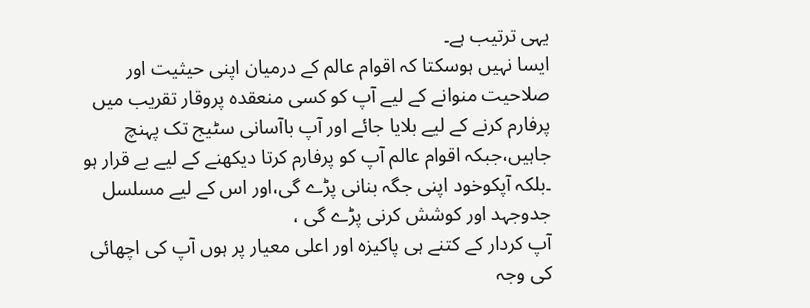یہی ترتیب ہے۔
ایسا نہیں ہوسکتا کہ اقوام عالم کے درمیان اپنی حیثیت اور صلاحیت منوانے کے لیے آپ کو کسی منعقدہ پروقار تقریب میں پرفارم کرنے کے لیے بلایا جائے اور آپ باآسانی سٹیج تک پہنچ جاہیں،جبکہ اقوام عالم آپ کو پرفارم کرتا دیکھنے کے لیے بے قرار ہو ۔بلکہ آپکوخود اپنی جگہ بنانی پڑے گی،اور اس کے لیے مسلسل جدوجہد اور کوشش کرنی پڑے گی ،
آپ کردار کے کتنے ہی پاکیزہ اور اعلی معیار پر ہوں آپ کی اچھائی کی وجہ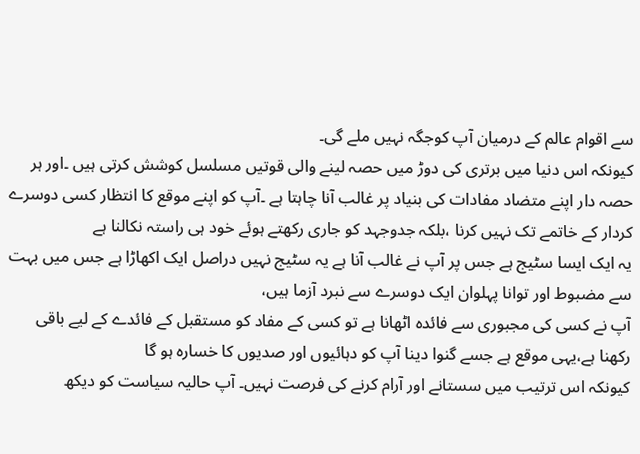سے اقوام عالم کے درمیان آپ کوجگہ نہیں ملے گی۔
کیونکہ اس دنیا میں برتری کی دوڑ میں حصہ لینے والی قوتیں مسلسل کوشش کرتی ہیں ۔اور ہر حصہ دار اپنے متضاد مفادات کی بنیاد پر غالب آنا چاہتا ہے ۔آپ کو اپنے موقع کا انتظار کسی دوسرے کردار کے خاتمے تک نہیں کرنا ،بلکہ جدوجہد کو جاری رکھتے ہوئے خود ہی راستہ نکالنا ہے
یہ ایک ایسا سٹیج ہے جس پر آپ نے غالب آنا ہے یہ سٹیج نہیں دراصل ایک اکھاڑا ہے جس میں بہت سے مضبوط اور توانا پہلوان ایک دوسرے سے نبرد آزما ہیں،
آپ نے کسی کی مجبوری سے فائدہ اٹھانا ہے تو کسی کے مفاد کو مستقبل کے فائدے کے لیے باقی رکھنا ہے،یہی موقع ہے جسے گنوا دینا آپ کو دہائیوں اور صدیوں کا خسارہ ہو گا
کیونکہ اس ترتیب میں سستانے اور آرام کرنے کی فرصت نہیں۔ آپ حالیہ سیاست کو دیکھ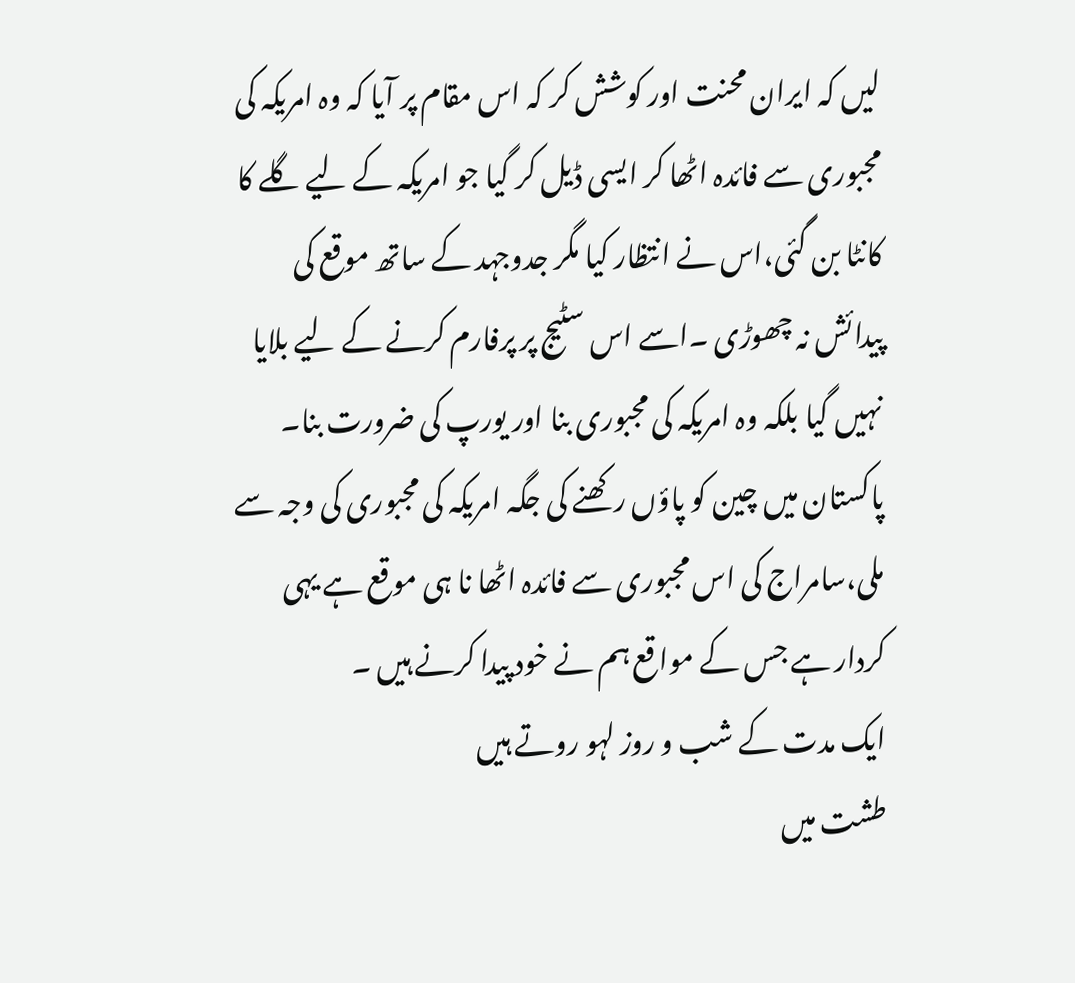لیں کہ ایران محنت اور کوشش کر کہ اس مقام پر آیا کہ وہ امریکہ کی مجبوری سے فائدہ اٹھا کر ایسی ڈیل کر گیا جو امریکہ کے لیے گلے کا کانٹا بن گئی،اس نے انتظار کیا مگر جدوجہد کے ساتھ موقع کی پیدائش نہ چھوڑی ۔اسے اس سٹیج پر پرفارم کرنے کے لیے بلایا نہیں گیا بلکہ وہ امریکہ کی مجبوری بنا اور یورپ کی ضرورت بنا۔
پاکستان میں چین کو پاؤں رکھنے کی جگہ امریکہ کی مجبوری کی وجہ سے ملی،سامراج کی اس مجبوری سے فائدہ اٹھا نا ہی موقع ہے یہی کردار ہے جس کے مواقع ہم نے خود پیدا کرنے ہیں ۔
ایک مدت کے شب و روز لہو روتے ہیں
طشت میں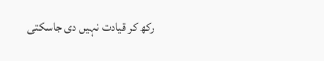رکھ کر قیادت نہیں دی جاسکتی